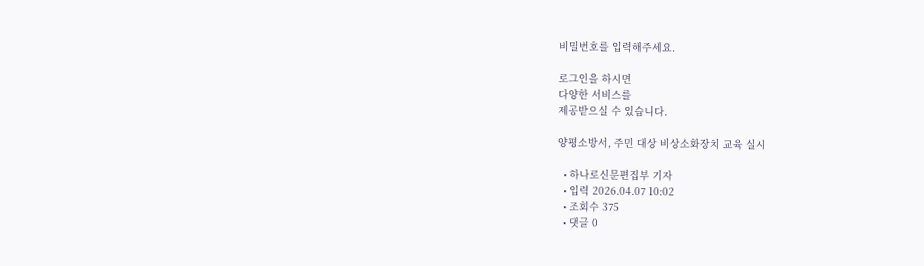비밀번호를 입력해주세요.

로그인을 하시면
다양한 서비스를
제공받으실 수 있습니다.

양평소방서, 주민 대상 비상소화장치 교육 실시

  • 하나로신문편집부 기자
  • 입력 2026.04.07 10:02
  • 조회수 375
  • 댓글 0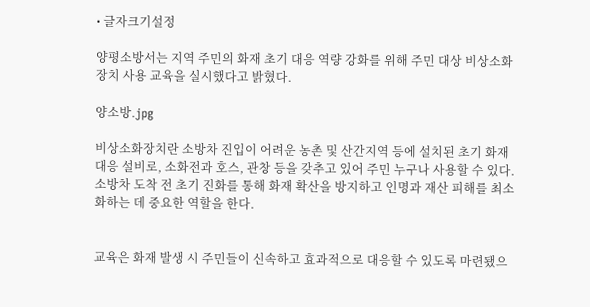• 글자크기설정

양평소방서는 지역 주민의 화재 초기 대응 역량 강화를 위해 주민 대상 비상소화장치 사용 교육을 실시했다고 밝혔다.

양소방.jpg

비상소화장치란 소방차 진입이 어려운 농촌 및 산간지역 등에 설치된 초기 화재 대응 설비로, 소화전과 호스, 관창 등을 갖추고 있어 주민 누구나 사용할 수 있다. 소방차 도착 전 초기 진화를 통해 화재 확산을 방지하고 인명과 재산 피해를 최소화하는 데 중요한 역할을 한다.


교육은 화재 발생 시 주민들이 신속하고 효과적으로 대응할 수 있도록 마련됐으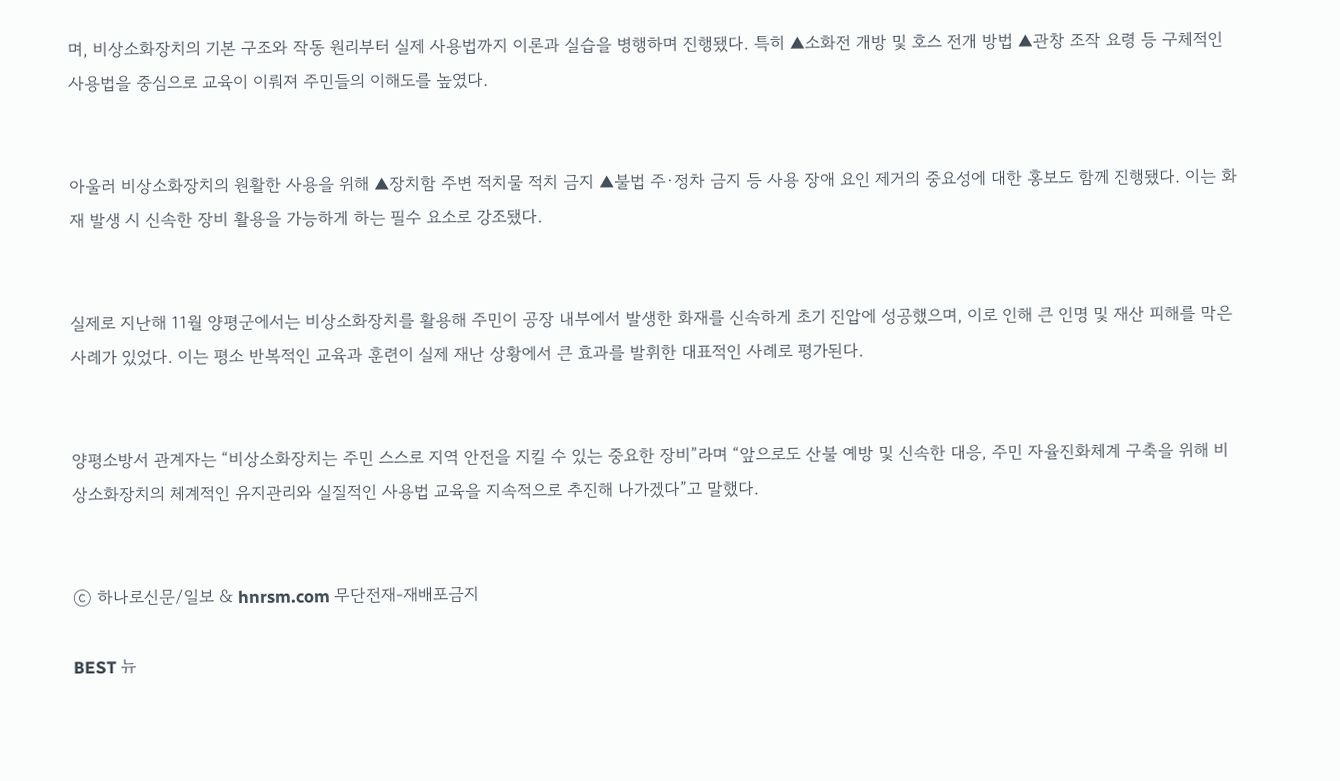며, 비상소화장치의 기본 구조와 작동 원리부터 실제 사용법까지 이론과 실습을 병행하며 진행됐다. 특히 ▲소화전 개방 및 호스 전개 방법 ▲관창 조작 요령 등 구체적인 사용법을 중심으로 교육이 이뤄져 주민들의 이해도를 높였다.


아울러 비상소화장치의 원활한 사용을 위해 ▲장치함 주변 적치물 적치 금지 ▲불법 주·정차 금지 등 사용 장애 요인 제거의 중요성에 대한 홍보도 함께 진행됐다. 이는 화재 발생 시 신속한 장비 활용을 가능하게 하는 필수 요소로 강조됐다.


실제로 지난해 11월 양평군에서는 비상소화장치를 활용해 주민이 공장 내부에서 발생한 화재를 신속하게 초기 진압에 성공했으며, 이로 인해 큰 인명 및 재산 피해를 막은 사례가 있었다. 이는 평소 반복적인 교육과 훈련이 실제 재난 상황에서 큰 효과를 발휘한 대표적인 사례로 평가된다.


양평소방서 관계자는 “비상소화장치는 주민 스스로 지역 안전을 지킬 수 있는 중요한 장비”라며 “앞으로도 산불 예방 및 신속한 대응, 주민 자율진화체계 구축을 위해 비상소화장치의 체계적인 유지관리와 실질적인 사용법 교육을 지속적으로 추진해 나가겠다”고 말했다.


ⓒ 하나로신문/일보 & hnrsm.com 무단전재-재배포금지

BEST 뉴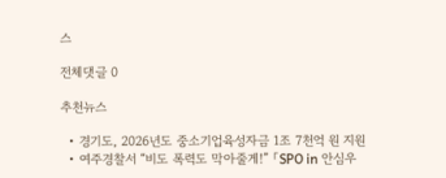스

전체댓글 0

추천뉴스

  • 경기도, 2026년도 중소기업육성자금 1조 7천억 원 지원
  • 여주경찰서 “비도 폭력도 막아줄게!” 「SPO in 안심우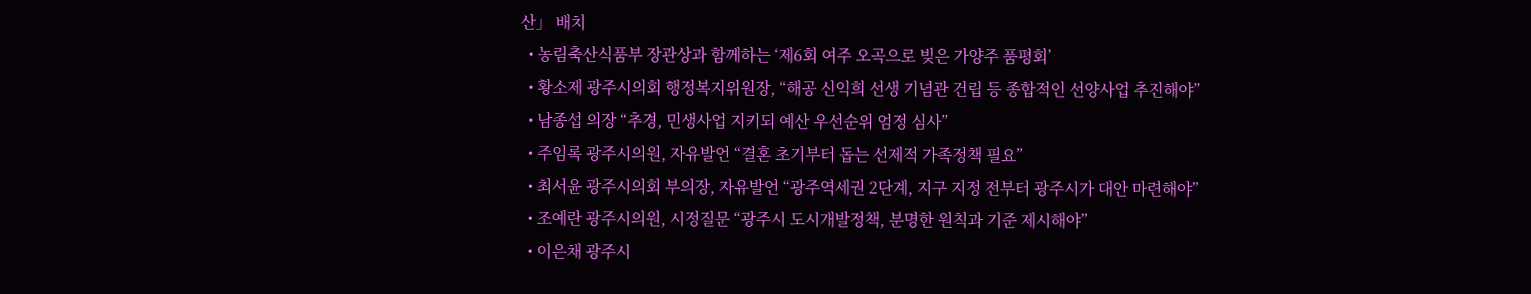산」 배치
  • 농림축산식품부 장관상과 함께하는 ‘제6회 여주 오곡으로 빚은 가양주 품평회’
  • 황소제 광주시의회 행정복지위원장, “해공 신익희 선생 기념관 건립 등 종합적인 선양사업 추진해야”
  • 남종섭 의장 “추경, 민생사업 지키되 예산 우선순위 엄정 심사”
  • 주임록 광주시의원, 자유발언 “결혼 초기부터 돕는 선제적 가족정책 필요”
  • 최서윤 광주시의회 부의장, 자유발언 “광주역세권 2단계, 지구 지정 전부터 광주시가 대안 마련해야”
  • 조예란 광주시의원, 시정질문 “광주시 도시개발정책, 분명한 원칙과 기준 제시해야”
  • 이은채 광주시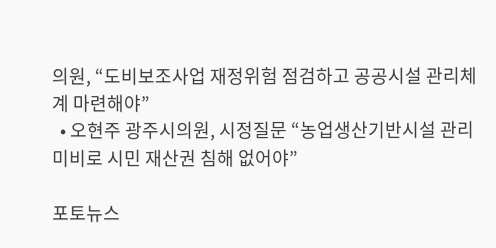의원, “도비보조사업 재정위험 점검하고 공공시설 관리체계 마련해야”
  • 오현주 광주시의원, 시정질문 “농업생산기반시설 관리 미비로 시민 재산권 침해 없어야”

포토뉴스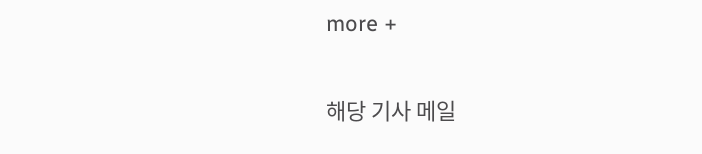more +

해당 기사 메일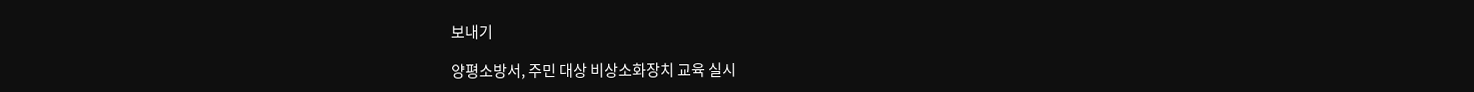보내기

양평소방서, 주민 대상 비상소화장치 교육 실시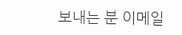보내는 분 이메일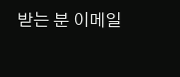받는 분 이메일